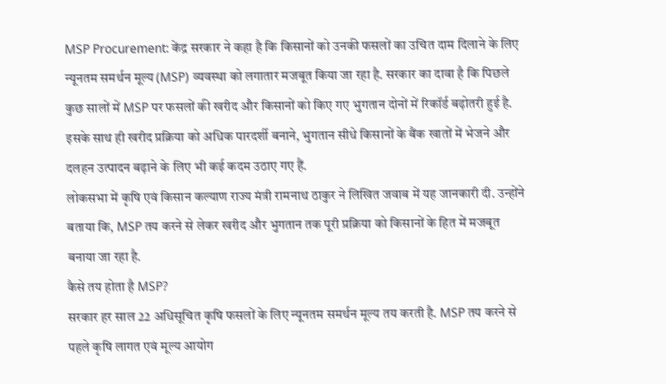MSP Procurement: केंद्र सरकार ने कहा है कि किसानों को उनकी फसलों का उचित दाम दिलाने के लिए न्यूनतम समर्थन मूल्य (MSP) व्यवस्था को लगातार मजबूत किया जा रहा है. सरकार का दावा है कि पिछले कुछ सालों में MSP पर फसलों की खरीद और किसानों को किए गए भुगतान दोनों में रिकॉर्ड बढ़ोतरी हुई है. इसके साथ ही खरीद प्रक्रिया को अधिक पारदर्शी बनाने, भुगतान सीधे किसानों के बैंक खातों में भेजने और दलहन उत्पादन बढ़ाने के लिए भी कई कदम उठाए गए हैं.
लोकसभा में कृषि एवं किसान कल्याण राज्य मंत्री रामनाथ ठाकुर ने लिखित जवाब में यह जानकारी दी. उन्होंने बताया कि, MSP तय करने से लेकर खरीद और भुगतान तक पूरी प्रक्रिया को किसानों के हित में मजबूत बनाया जा रहा है.
कैसे तय होता है MSP?
सरकार हर साल 22 अधिसूचित कृषि फसलों के लिए न्यूनतम समर्थन मूल्य तय करती है. MSP तय करने से पहले कृषि लागत एवं मूल्य आयोग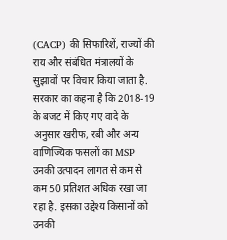(CACP) की सिफारिशें, राज्यों की राय और संबंधित मंत्रालयों के सुझावों पर विचार किया जाता है. सरकार का कहना है कि 2018-19 के बजट में किए गए वादे के अनुसार खरीफ, रबी और अन्य वाणिज्यिक फसलों का MSP उनकी उत्पादन लागत से कम से कम 50 प्रतिशत अधिक रखा जा रहा है. इसका उद्देश्य किसानों को उनकी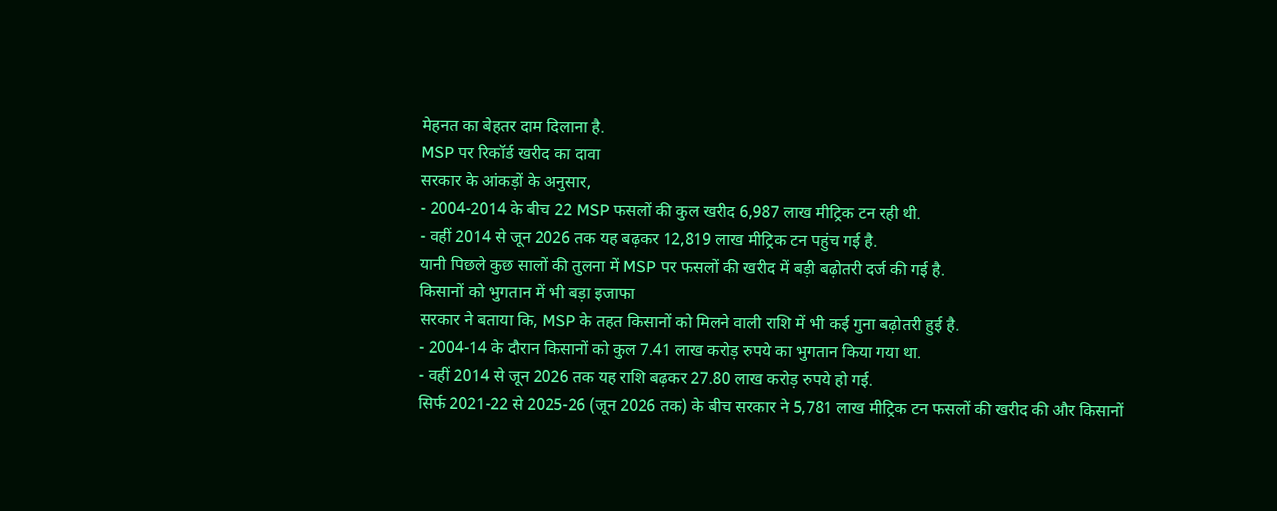मेहनत का बेहतर दाम दिलाना है.
MSP पर रिकॉर्ड खरीद का दावा
सरकार के आंकड़ों के अनुसार,
- 2004-2014 के बीच 22 MSP फसलों की कुल खरीद 6,987 लाख मीट्रिक टन रही थी.
- वहीं 2014 से जून 2026 तक यह बढ़कर 12,819 लाख मीट्रिक टन पहुंच गई है.
यानी पिछले कुछ सालों की तुलना में MSP पर फसलों की खरीद में बड़ी बढ़ोतरी दर्ज की गई है.
किसानों को भुगतान में भी बड़ा इजाफा
सरकार ने बताया कि, MSP के तहत किसानों को मिलने वाली राशि में भी कई गुना बढ़ोतरी हुई है.
- 2004-14 के दौरान किसानों को कुल 7.41 लाख करोड़ रुपये का भुगतान किया गया था.
- वहीं 2014 से जून 2026 तक यह राशि बढ़कर 27.80 लाख करोड़ रुपये हो गई.
सिर्फ 2021-22 से 2025-26 (जून 2026 तक) के बीच सरकार ने 5,781 लाख मीट्रिक टन फसलों की खरीद की और किसानों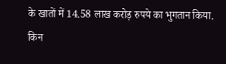के खातों में 14.58 लाख करोड़ रुपये का भुगतान किया.
किन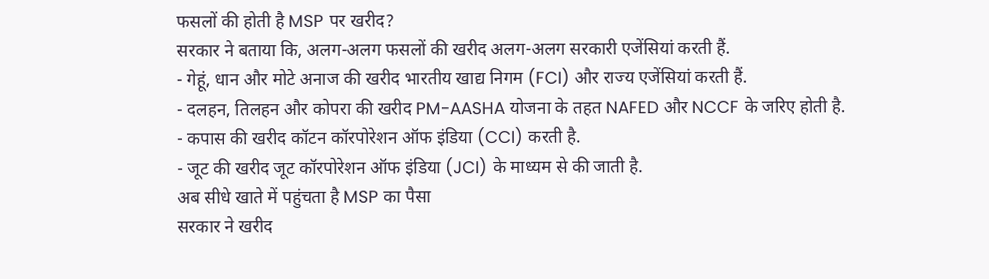फसलों की होती है MSP पर खरीद?
सरकार ने बताया कि, अलग-अलग फसलों की खरीद अलग-अलग सरकारी एजेंसियां करती हैं.
- गेहूं, धान और मोटे अनाज की खरीद भारतीय खाद्य निगम (FCI) और राज्य एजेंसियां करती हैं.
- दलहन, तिलहन और कोपरा की खरीद PM-AASHA योजना के तहत NAFED और NCCF के जरिए होती है.
- कपास की खरीद कॉटन कॉरपोरेशन ऑफ इंडिया (CCI) करती है.
- जूट की खरीद जूट कॉरपोरेशन ऑफ इंडिया (JCI) के माध्यम से की जाती है.
अब सीधे खाते में पहुंचता है MSP का पैसा
सरकार ने खरीद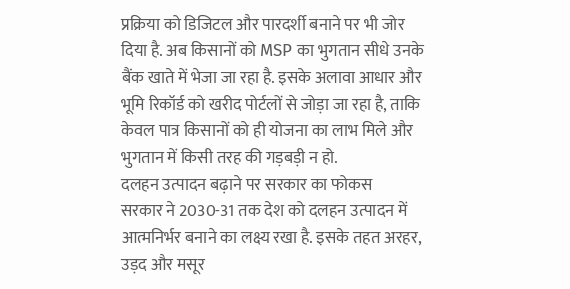प्रक्रिया को डिजिटल और पारदर्शी बनाने पर भी जोर दिया है. अब किसानों को MSP का भुगतान सीधे उनके बैंक खाते में भेजा जा रहा है. इसके अलावा आधार और भूमि रिकॉर्ड को खरीद पोर्टलों से जोड़ा जा रहा है, ताकि केवल पात्र किसानों को ही योजना का लाभ मिले और भुगतान में किसी तरह की गड़बड़ी न हो.
दलहन उत्पादन बढ़ाने पर सरकार का फोकस
सरकार ने 2030-31 तक देश को दलहन उत्पादन में आत्मनिर्भर बनाने का लक्ष्य रखा है. इसके तहत अरहर, उड़द और मसूर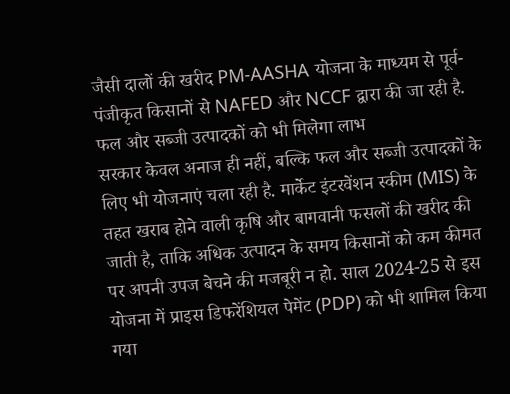जैसी दालों की खरीद PM-AASHA योजना के माध्यम से पूर्व-पंजीकृत किसानों से NAFED और NCCF द्वारा की जा रही है.
फल और सब्जी उत्पादकों को भी मिलेगा लाभ
सरकार केवल अनाज ही नहीं, बल्कि फल और सब्जी उत्पादकों के लिए भी योजनाएं चला रही है. मार्केट इंटरवेंशन स्कीम (MIS) के तहत खराब होने वाली कृषि और बागवानी फसलों की खरीद की जाती है, ताकि अधिक उत्पादन के समय किसानों को कम कीमत पर अपनी उपज बेचने की मजबूरी न हो. साल 2024-25 से इस योजना में प्राइस डिफरेंशियल पेमेंट (PDP) को भी शामिल किया गया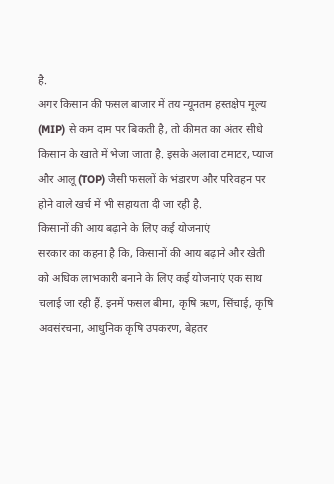है.
अगर किसान की फसल बाजार में तय न्यूनतम हस्तक्षेप मूल्य (MIP) से कम दाम पर बिकती है, तो कीमत का अंतर सीधे किसान के खाते में भेजा जाता है. इसके अलावा टमाटर, प्याज और आलू (TOP) जैसी फसलों के भंडारण और परिवहन पर होने वाले खर्च में भी सहायता दी जा रही है.
किसानों की आय बढ़ाने के लिए कई योजनाएं
सरकार का कहना है कि, किसानों की आय बढ़ाने और खेती को अधिक लाभकारी बनाने के लिए कई योजनाएं एक साथ चलाई जा रही हैं. इनमें फसल बीमा, कृषि ऋण, सिंचाई, कृषि अवसंरचना, आधुनिक कृषि उपकरण, बेहतर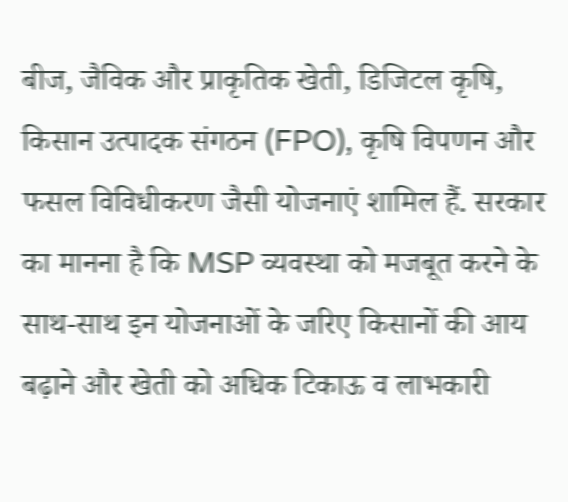बीज, जैविक और प्राकृतिक खेती, डिजिटल कृषि, किसान उत्पादक संगठन (FPO), कृषि विपणन और फसल विविधीकरण जैसी योजनाएं शामिल हैं. सरकार का मानना है कि MSP व्यवस्था को मजबूत करने के साथ-साथ इन योजनाओं के जरिए किसानों की आय बढ़ाने और खेती को अधिक टिकाऊ व लाभकारी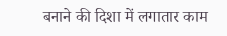बनाने की दिशा में लगातार काम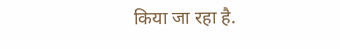किया जा रहा है.